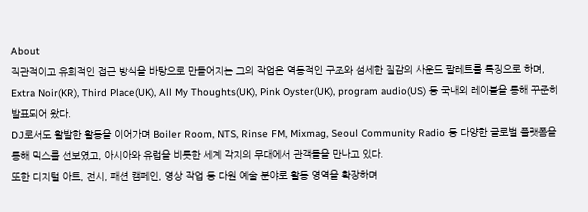About
직관적이고 유희적인 접근 방식을 바탕으로 만들어지는 그의 작업은 역동적인 구조와 섬세한 질감의 사운드 팔레트를 특징으로 하며, Extra Noir(KR), Third Place(UK), All My Thoughts(UK), Pink Oyster(UK), program audio(US) 등 국내외 레이블을 통해 꾸준히 발표되어 왔다.
DJ로서도 활발한 활동을 이어가며 Boiler Room, NTS, Rinse FM, Mixmag, Seoul Community Radio 등 다양한 글로벌 플랫폼을 통해 믹스를 선보였고, 아시아와 유럽을 비롯한 세계 각지의 무대에서 관객들을 만나고 있다.
또한 디지털 아트, 전시, 패션 캠페인, 영상 작업 등 다원 예술 분야로 활동 영역을 확장하며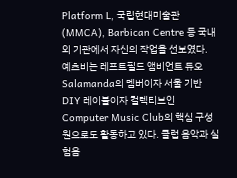Platform L, 국립현대미술관(MMCA), Barbican Centre 등 국내외 기관에서 자신의 작업을 선보였다.
예츠비는 레프트필드 앰비언트 듀오 Salamanda의 멤버이자 서울 기반 DIY 레이블이자 컬렉티브인 Computer Music Club의 핵심 구성원으로도 활동하고 있다. 클럽 음악과 실험음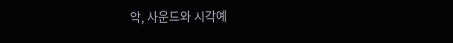악, 사운드와 시각예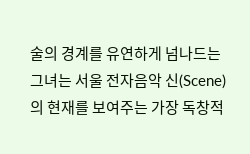술의 경계를 유연하게 넘나드는 그녀는 서울 전자음악 신(Scene)의 현재를 보여주는 가장 독창적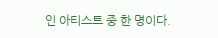인 아티스트 중 한 명이다.